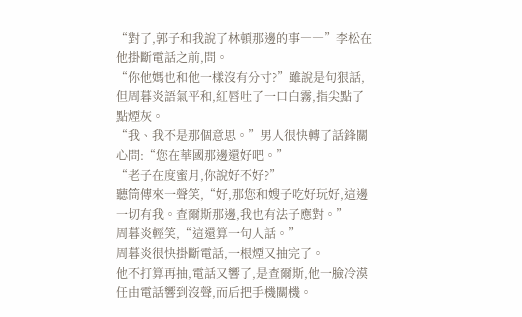“對了,郭子和我說了林頓那邊的事――”李松在他掛斷電話之前,問。
“你他媽也和他一樣沒有分寸?”雖說是句狠話,但周暮炎語氣平和,紅唇吐了一口白霧,指尖點了點煙灰。
“我、我不是那個意思。”男人很快轉了話鋒關心問:“您在華國那邊還好吧。”
“老子在度蜜月,你說好不好?”
聽筒傳來一聲笑,“好,那您和嫂子吃好玩好,這邊一切有我。查爾斯那邊,我也有法子應對。”
周暮炎輕笑,“這還算一句人話。”
周暮炎很快掛斷電話,一根煙又抽完了。
他不打算再抽,電話又響了,是查爾斯,他一臉冷漠任由電話響到沒聲,而后把手機關機。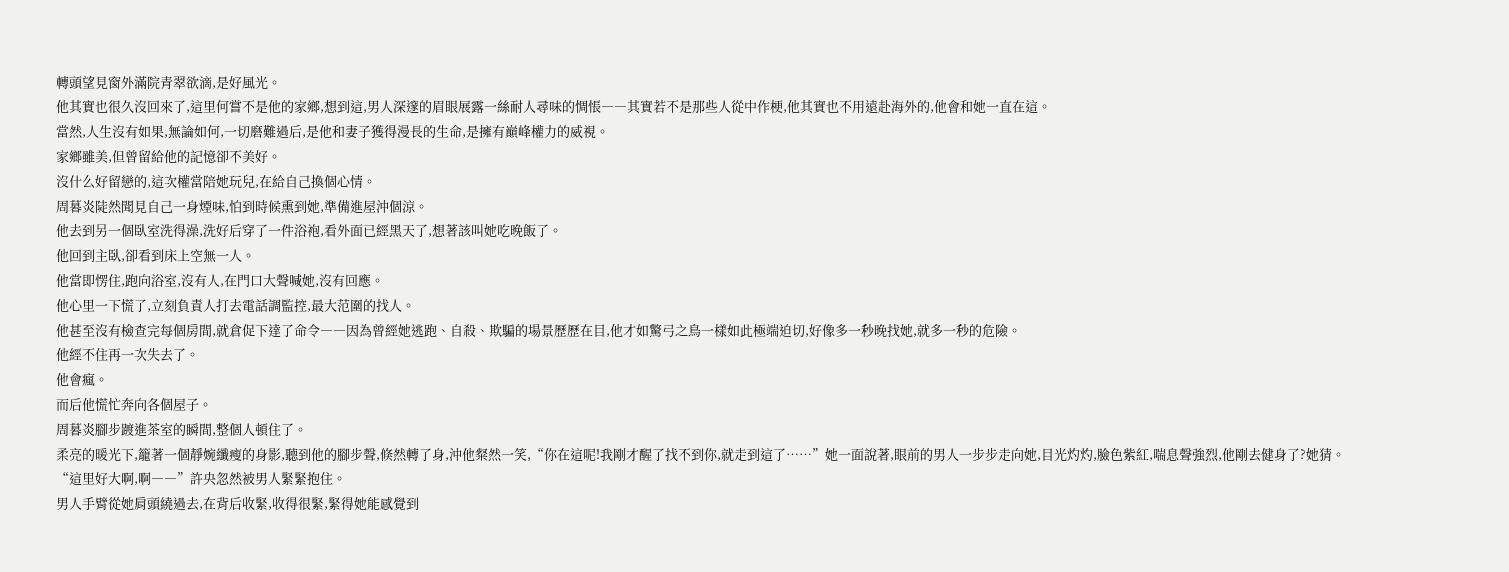轉頭望見窗外滿院青翠欲滴,是好風光。
他其實也很久沒回來了,這里何嘗不是他的家鄉,想到這,男人深邃的眉眼展露一絲耐人尋味的惆悵――其實若不是那些人從中作梗,他其實也不用遠赴海外的,他會和她一直在這。
當然,人生沒有如果,無論如何,一切磨難過后,是他和妻子獲得漫長的生命,是擁有巔峰權力的威視。
家鄉雖美,但曾留給他的記憶卻不美好。
沒什么好留戀的,這次權當陪她玩兒,在給自己換個心情。
周暮炎陡然聞見自己一身煙味,怕到時候熏到她,準備進屋沖個涼。
他去到另一個臥室洗得澡,洗好后穿了一件浴袍,看外面已經黑天了,想著該叫她吃晚飯了。
他回到主臥,卻看到床上空無一人。
他當即愣住,跑向浴室,沒有人,在門口大聲喊她,沒有回應。
他心里一下慌了,立刻負責人打去電話調監控,最大范圍的找人。
他甚至沒有檢查完每個房間,就倉促下達了命令――因為曾經她逃跑、自殺、欺騙的場景歷歷在目,他才如驚弓之鳥一樣如此極端迫切,好像多一秒晚找她,就多一秒的危險。
他經不住再一次失去了。
他會瘋。
而后他慌忙奔向各個屋子。
周暮炎腳步踱進茶室的瞬間,整個人頓住了。
柔亮的暖光下,籠著一個靜婉纖瘦的身影,聽到他的腳步聲,倏然轉了身,沖他粲然一笑,“你在這呢!我剛才醒了找不到你,就走到這了……”她一面說著,眼前的男人一步步走向她,目光灼灼,臉色紫紅,喘息聲強烈,他剛去健身了?她猜。
“這里好大啊,啊――”許央忽然被男人緊緊抱住。
男人手臂從她肩頭繞過去,在背后收緊,收得很緊,緊得她能感覺到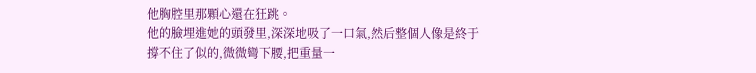他胸腔里那顆心還在狂跳。
他的臉埋進她的頭發里,深深地吸了一口氣,然后整個人像是終于撐不住了似的,微微彎下腰,把重量一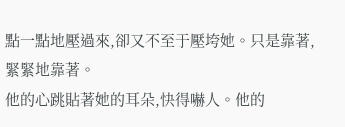點一點地壓過來,卻又不至于壓垮她。只是靠著,緊緊地靠著。
他的心跳貼著她的耳朵,快得嚇人。他的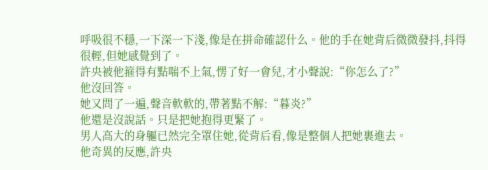呼吸很不穩,一下深一下淺,像是在拼命確認什么。他的手在她背后微微發抖,抖得很輕,但她感覺到了。
許央被他箍得有點喘不上氣,愣了好一會兒,才小聲說:“你怎么了?”
他沒回答。
她又問了一遍,聲音軟軟的,帶著點不解:“暮炎?”
他還是沒說話。只是把她抱得更緊了。
男人高大的身軀已然完全罩住她,從背后看,像是整個人把她裹進去。
他奇異的反應,許央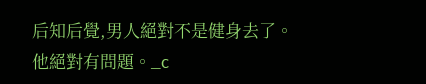后知后覺,男人絕對不是健身去了。
他絕對有問題。_c